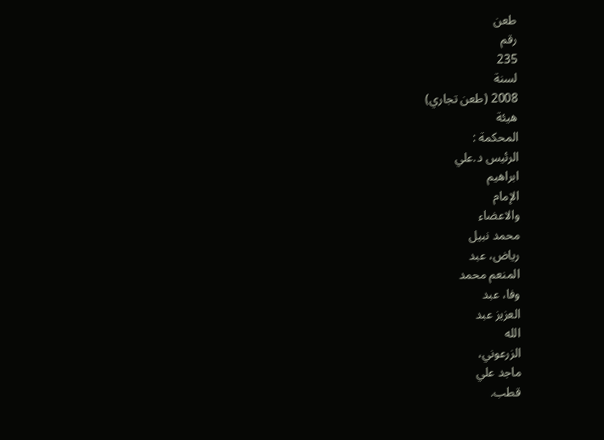طعن
رقم
235
لسنة
2008 (طعن تجاري)
هيئة
المحكمة :
الرئيس د.علي
ابراهيم
الإمام
والاعضاء
محمد نبيل
رياض، عبد
المنعم محمد
وفا، عبد
العزيز عبد
الله
الزرعوني،
ماجد علي
قطب.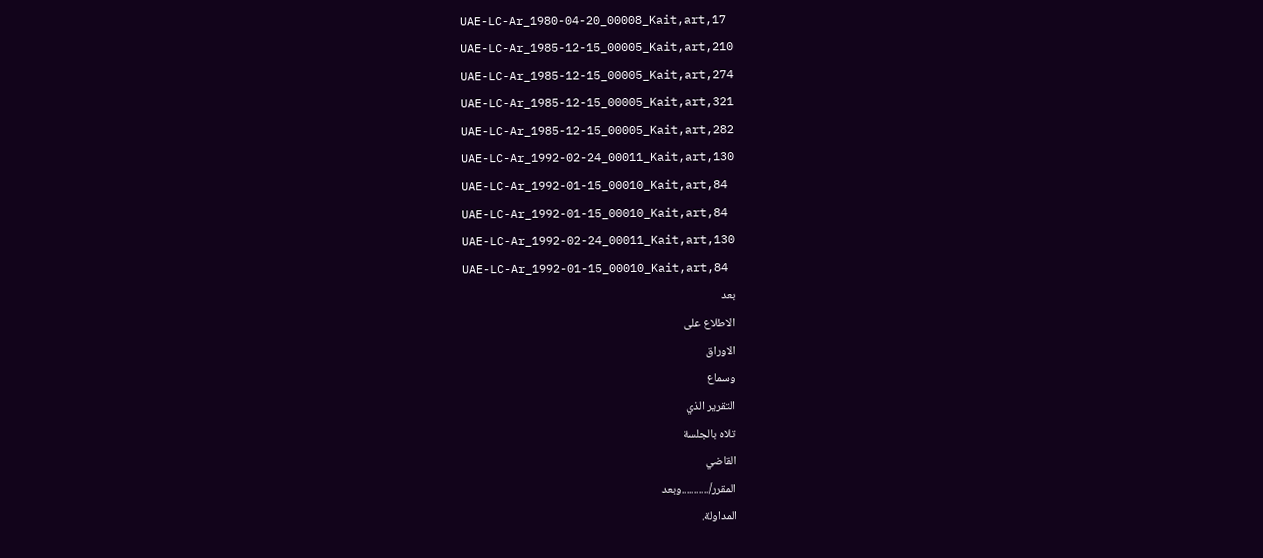UAE-LC-Ar_1980-04-20_00008_Kait,art,17
UAE-LC-Ar_1985-12-15_00005_Kait,art,210
UAE-LC-Ar_1985-12-15_00005_Kait,art,274
UAE-LC-Ar_1985-12-15_00005_Kait,art,321
UAE-LC-Ar_1985-12-15_00005_Kait,art,282
UAE-LC-Ar_1992-02-24_00011_Kait,art,130
UAE-LC-Ar_1992-01-15_00010_Kait,art,84
UAE-LC-Ar_1992-01-15_00010_Kait,art,84
UAE-LC-Ar_1992-02-24_00011_Kait,art,130
UAE-LC-Ar_1992-01-15_00010_Kait,art,84
بعد
الاطلاع على
الاوراق
وسماع
التقرير الذي
تلاه بالجلسة
القاضي
المقرر/...........وبعد
المداولة.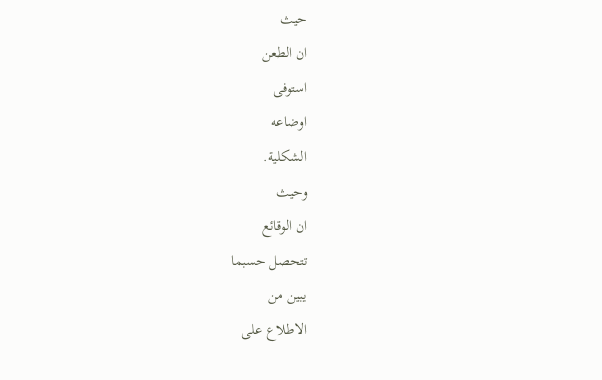حيث
ان الطعن
استوفى
اوضاعه
الشكلية.
وحيث
ان الوقائع
تتحصل حسبما
يبين من
الاطلاع على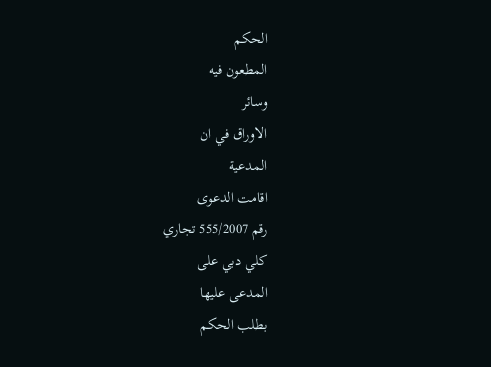الحكم
المطعون فيه
وسائر
الاوراق في ان
المدعية
اقامت الدعوى
رقم 555/2007 تجاري
كلي دبي على
المدعى عليها
بطلب الحكم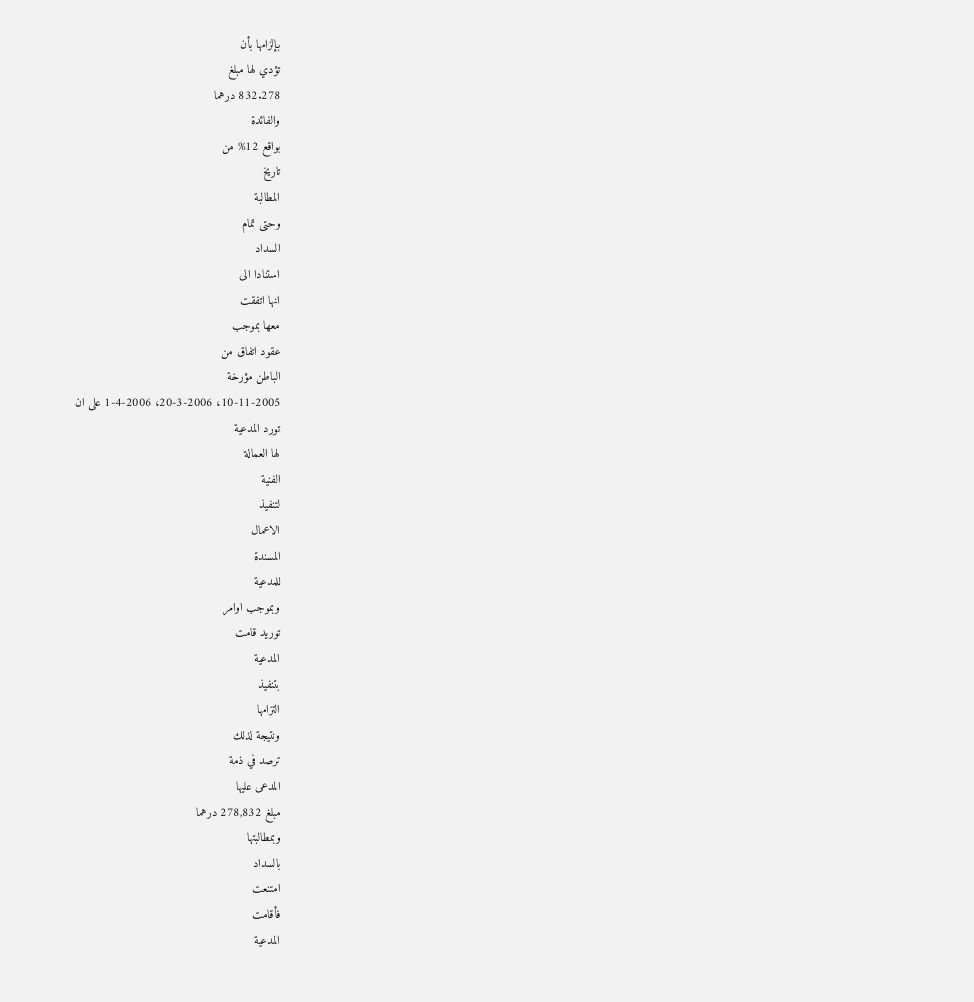بإلزامها بأن
تؤدي لها مبلغ
832.278 درهما
والفائدة
بواقع 12% من
تاريخ
المطالبة
وحتى تمام
السداد
استنادا الى
انها اتفقت
معها بموجب
عقود اتفاق من
الباطن مؤرخة
10-11-2005، 20-3-2006، 1-4-2006 على ان
تورد المدعية
لها العمالة
الفنية
لتنفيذ
الاعمال
المسندة
للمدعية
وبموجب اوامر
توريد قامت
المدعية
بتنفيذ
التزامها
ونتيجة لذلك
ترصد في ذمة
المدعى عليها
مبلغ 278,832 درهما
وبمطالبتها
بالسداد
امتنعت
فأقامت
المدعية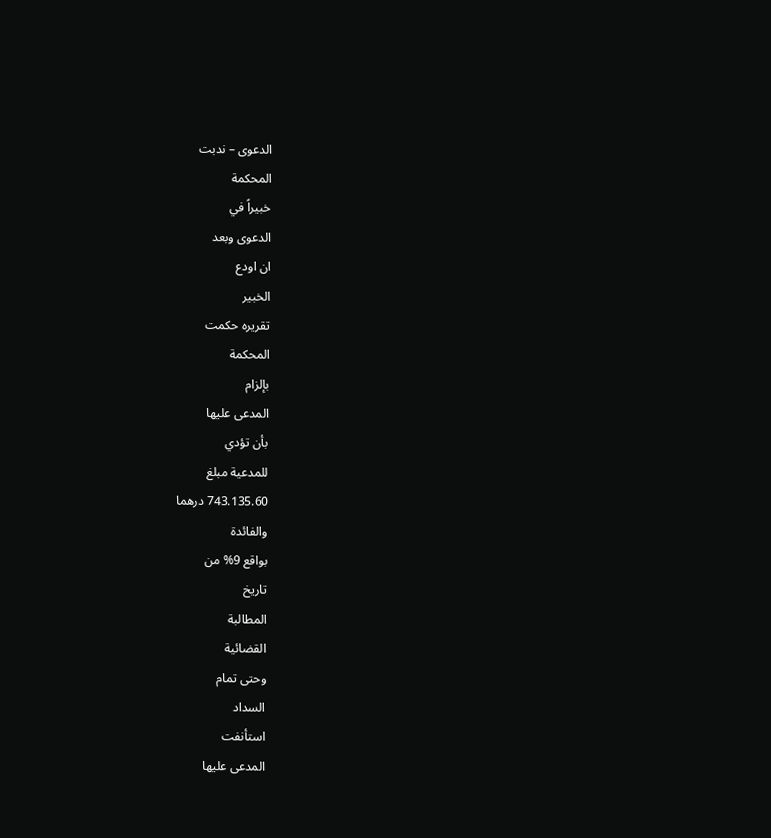الدعوى – ندبت
المحكمة
خبيراً في
الدعوى وبعد
ان اودع
الخبير
تقريره حكمت
المحكمة
بإلزام
المدعى عليها
بأن تؤدي
للمدعية مبلغ
743.135.60 درهما
والفائدة
بواقع 9% من
تاريخ
المطالبة
القضائية
وحتى تمام
السداد
استأنفت
المدعى عليها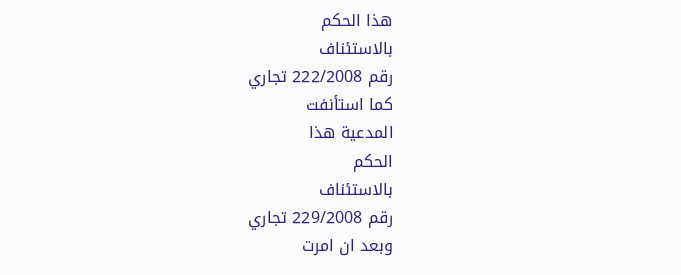هذا الحكم
بالاستئناف
رقم 222/2008 تجاري
كما استأنفت
المدعية هذا
الحكم
بالاستئناف
رقم 229/2008 تجاري
وبعد ان امرت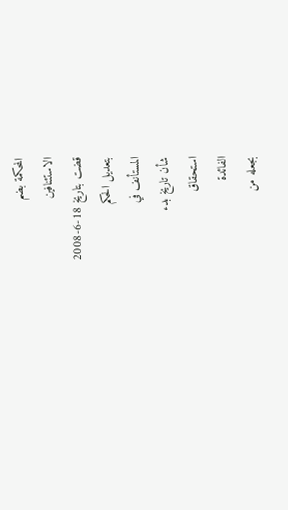المحكمة بضم
الاستئنافين
قضت بتاريخ 18-6-2008
بتعديل الحكم
المستأنف في
شأن تاريخ بدء
استحقاق
الفائدة
بجعله من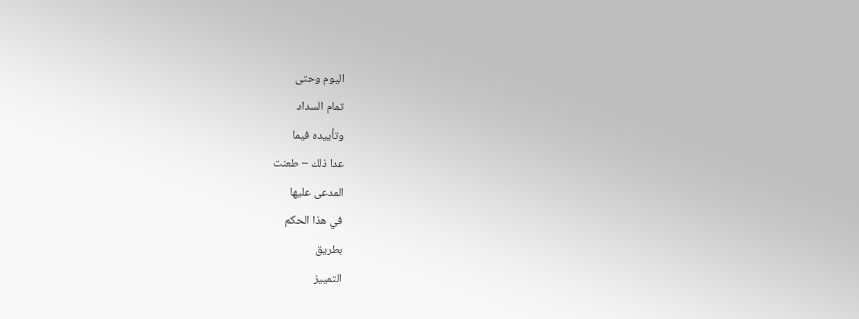اليوم وحتى
تمام السداد
وتأييده فيما
عدا ذلك – طعنت
المدعى عليها
في هذا الحكم
بطريق
التمييز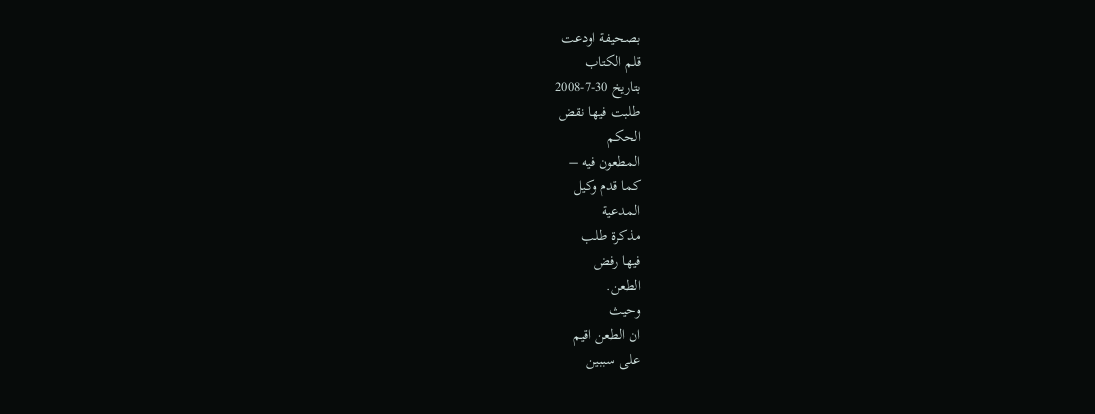بصحيفة اودعت
قلم الكتاب
بتاريخ 30-7-2008
طلبت فيها نقض
الحكم
المطعون فيه –
كما قدم وكيل
المدعية
مذكرة طلب
فيها رفض
الطعن.
وحيث
ان الطعن اقيم
على سببين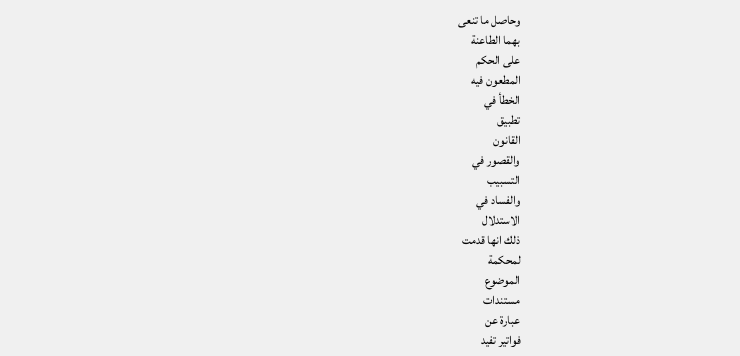وحاصل ما تنعى
بهما الطاعنة
على الحكم
المطعون فيه
الخطأ في
تطبيق
القانون
والقصور في
التسبيب
والفساد في
الاستدلال
ذلك انها قدمت
لمحكمة
الموضوع
مستندات
عبارة عن
فواتير تفيد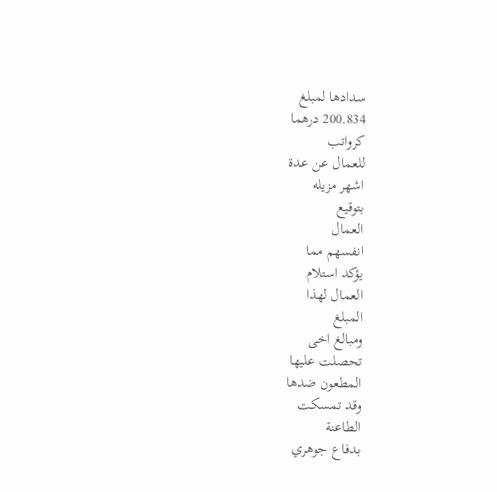سدادها لمبلغ
200.834 درهما
كرواتب
للعمال عن عدة
اشهر مزيله
بتوقيع
العمال
انفسهم مما
يؤكد استلام
العمال لهذا
المبلغ
ومبالغ اخى
تحصلت عليها
المطعون ضدها
وقد تمسكت
الطاعنة
بدفاع جوهري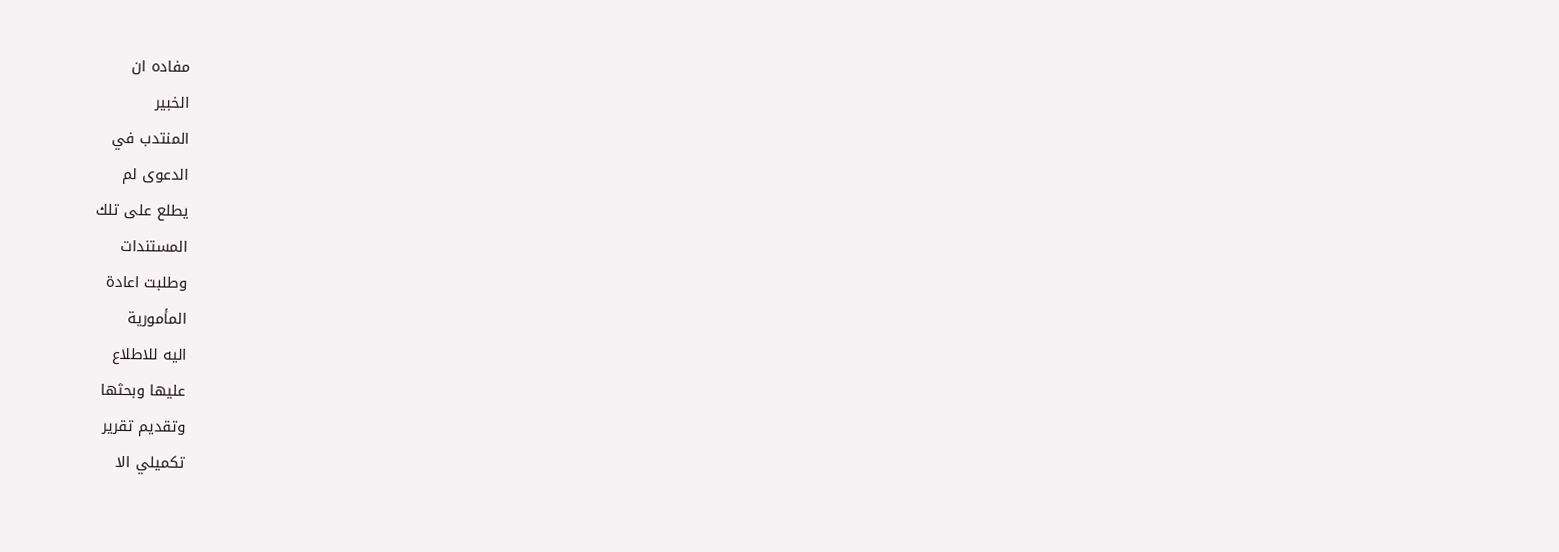مفاده ان
الخبير
المنتدب في
الدعوى لم
يطلع على تلك
المستندات
وطلبت اعادة
المأمورية
اليه للاطلاع
عليها وبحثها
وتقديم تقرير
تكميلي الا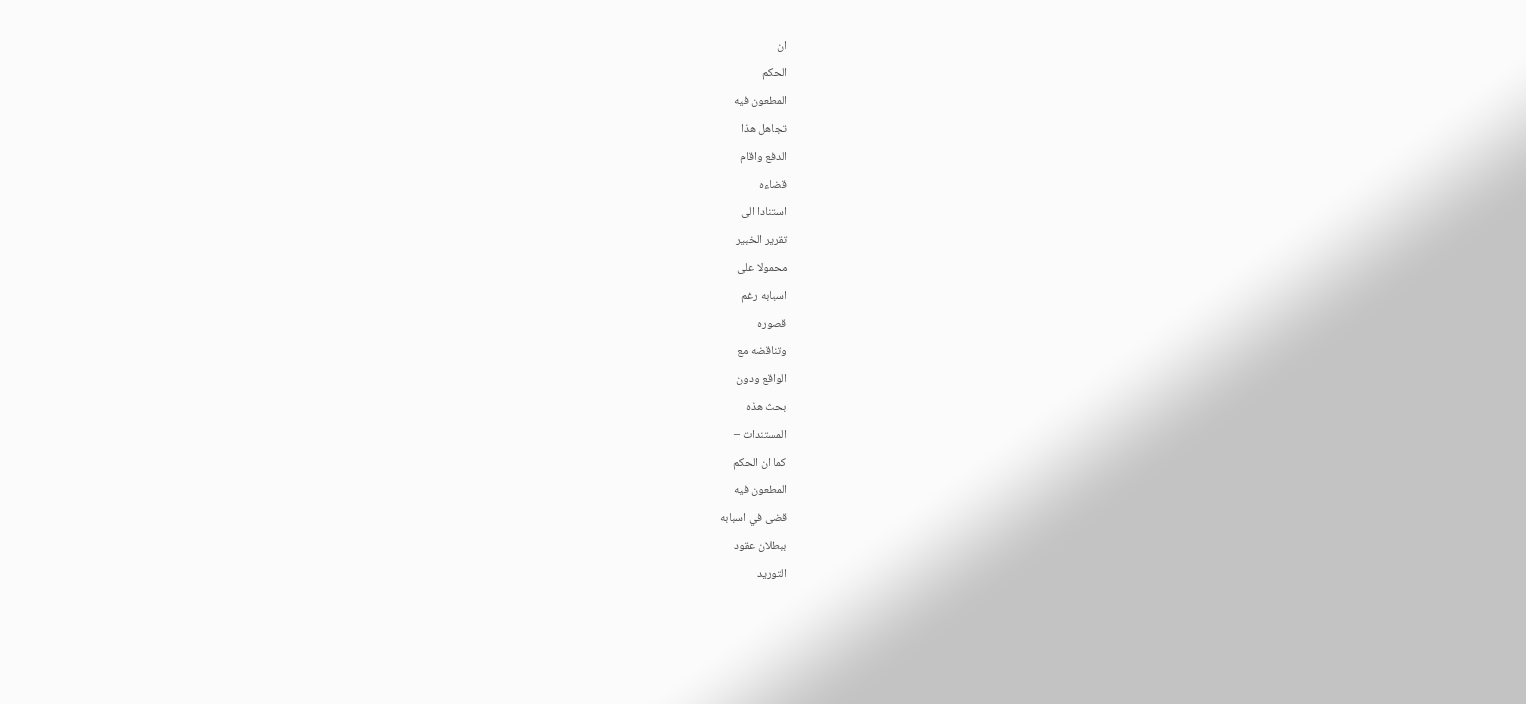ان
الحكم
المطعون فيه
تجاهل هذا
الدفع واقام
قضاءه
استنادا الى
تقرير الخبير
محمولا على
اسبابه رغم
قصوره
وتناقضه مع
الواقع ودون
بحث هذه
المستندات –
كما ان الحكم
المطعون فيه
قضى في اسبابه
ببطلان عقود
التوريد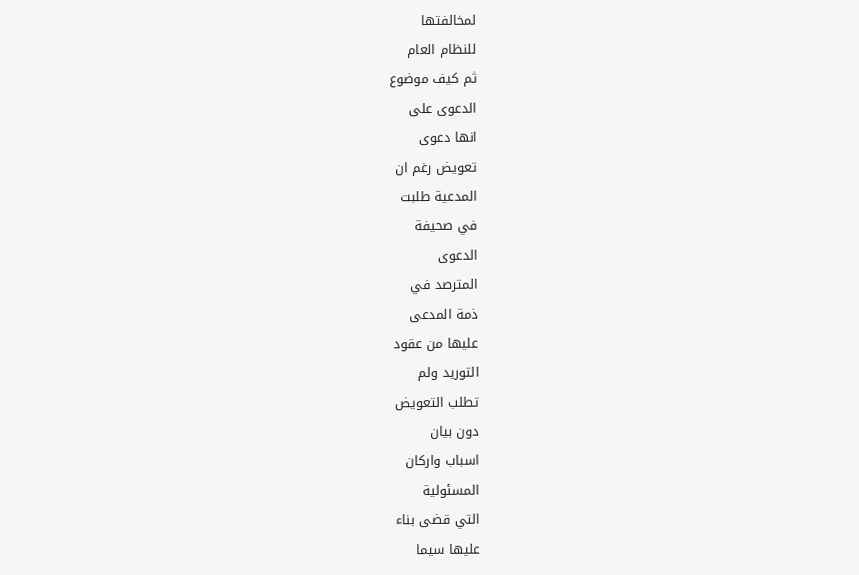لمخالفتها
للنظام العام
ثم كيف موضوع
الدعوى على
انها دعوى
تعويض رغم ان
المدعية طلبت
في صحيفة
الدعوى
المترصد في
ذمة المدعى
عليها من عقود
التوريد ولم
تطلب التعويض
دون بيان
اسباب واركان
المسئولية
التي قضى بناء
عليها سيما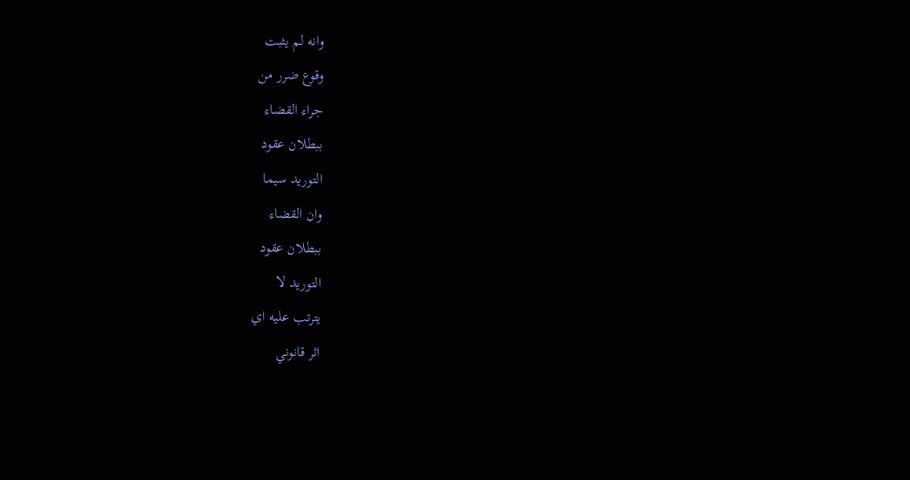وانه لم يثبت
وقوع ضرر من
جراء القضاء
ببطلان عقود
التوريد سيما
وان القضاء
ببطلان عقود
التوريد لا
يترتب عليه اي
اثر قانوني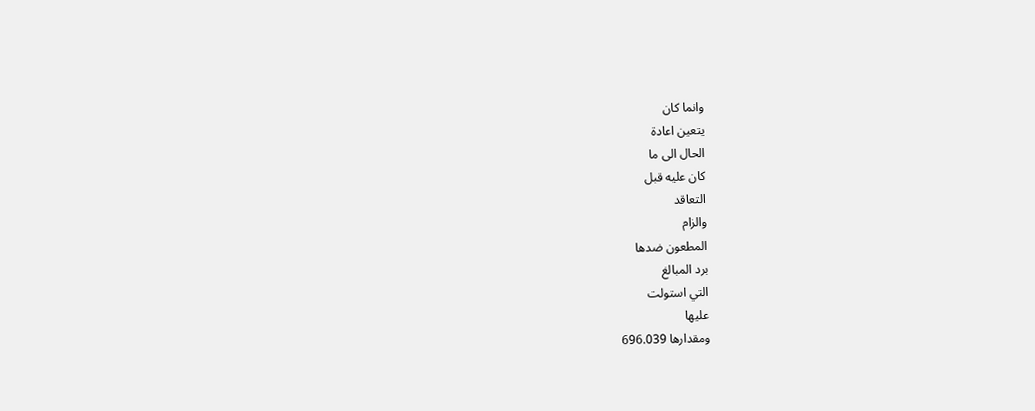وانما كان
يتعين اعادة
الحال الى ما
كان عليه قبل
التعاقد
والزام
المطعون ضدها
برد المبالغ
التي استولت
عليها
ومقدارها 696.039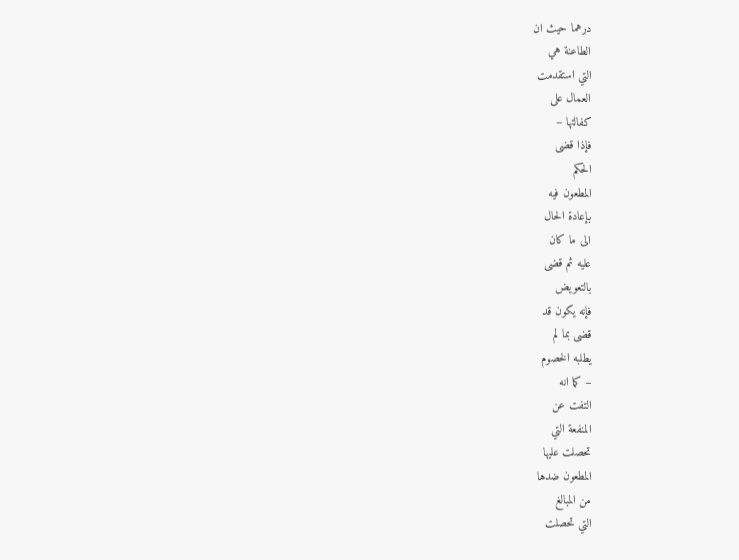درهما حيث ان
الطاعنة هي
التي استقدمت
العمال على
كفالتها –
فإذا قضى
الحكم
المطعون فيه
بإعادة الحال
الى ما كان
عليه ثم قضى
بالتعويض
فإنه يكون قد
قضى بما لم
يطلبه الخصوم
– كما انه
التفت عن
المنفعة التي
تحصلت عليها
المطعون ضدها
من المبالغ
التي تحصلت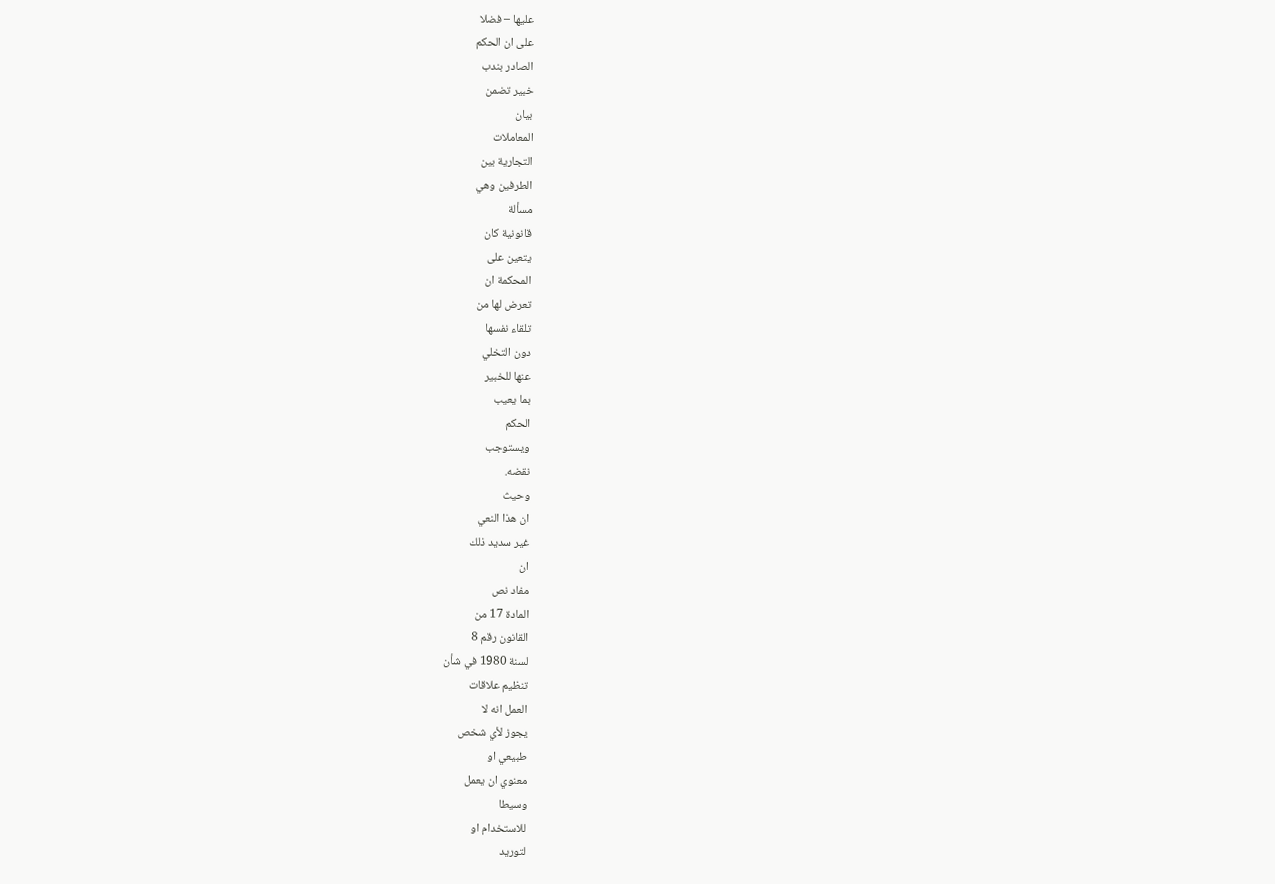عليها – فضلا
على ان الحكم
الصادر بندب
خبير تضمن
بيان
المعاملات
التجارية بين
الطرفين وهي
مسألة
قانونية كان
يتعين على
المحكمة ان
تعرض لها من
تلقاء نفسها
دون التخلي
عنها للخبير
بما يعيب
الحكم
ويستوجب
نقضه.
وحيث
ان هذا النعي
غير سديد ذلك
ان
مفاد نص
المادة 17 من
القانون رقم 8
لسنة 1980 في شأن
تنظيم علاقات
العمل انه لا
يجوز لأي شخص
طبيعي او
معنوي ان يعمل
وسيطا
للاستخدام او
لتوريد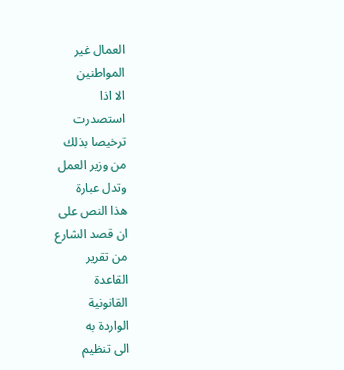العمال غير
المواطنين
الا اذا
استصدرت
ترخيصا بذلك
من وزير العمل
وتدل عبارة
هذا النص على
ان قصد الشارع
من تقرير
القاعدة
القانونية
الواردة به
الى تنظيم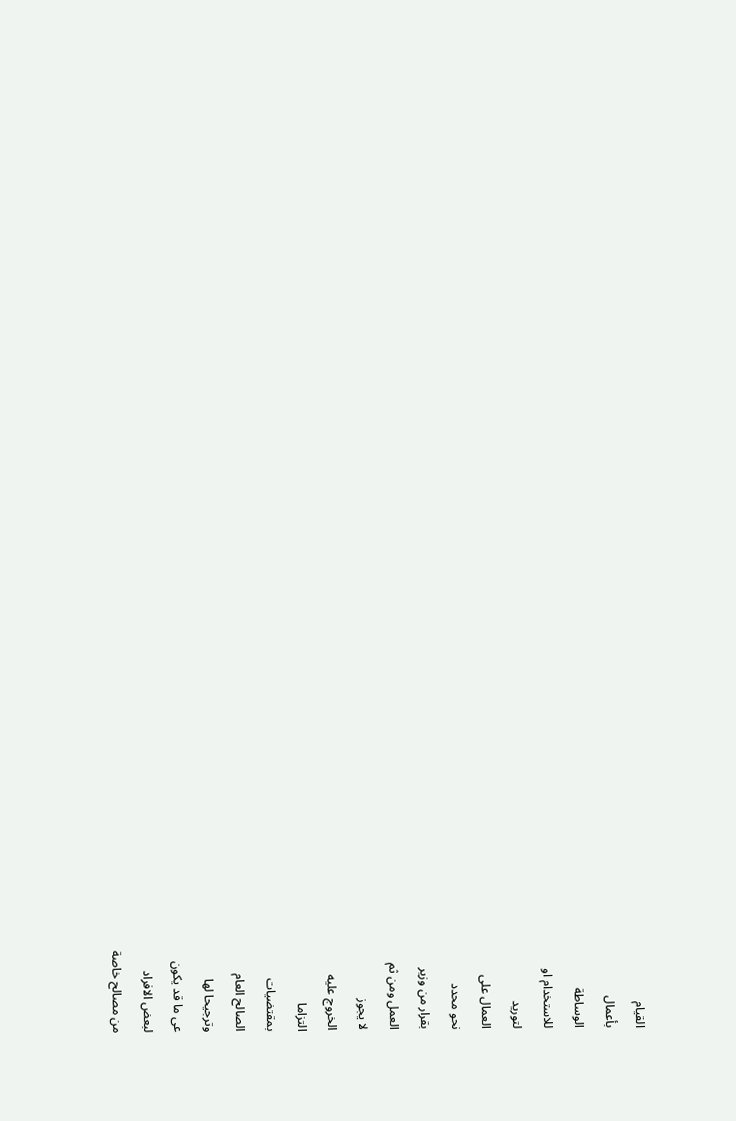القيام
بأعمال
الوساطة
للاستخدام او
لتوريد
العمال على
نحو محدد
بقرار من وزير
العمل ومن ثم
لا يجوز
الخروج عليه
التزاما
بمقتضيات
الصالح العام
وترجيحا لها
عى ما قد يكون
لبعض الافراد
من مصالح خاصة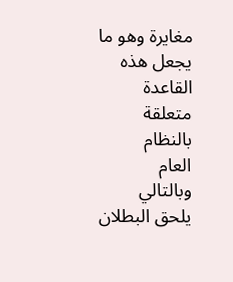مغايرة وهو ما
يجعل هذه
القاعدة
متعلقة
بالنظام
العام
وبالتالي
يلحق البطلان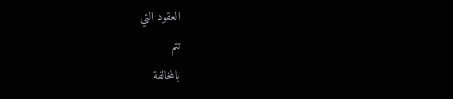العقود التي
تتم
بالمخالفة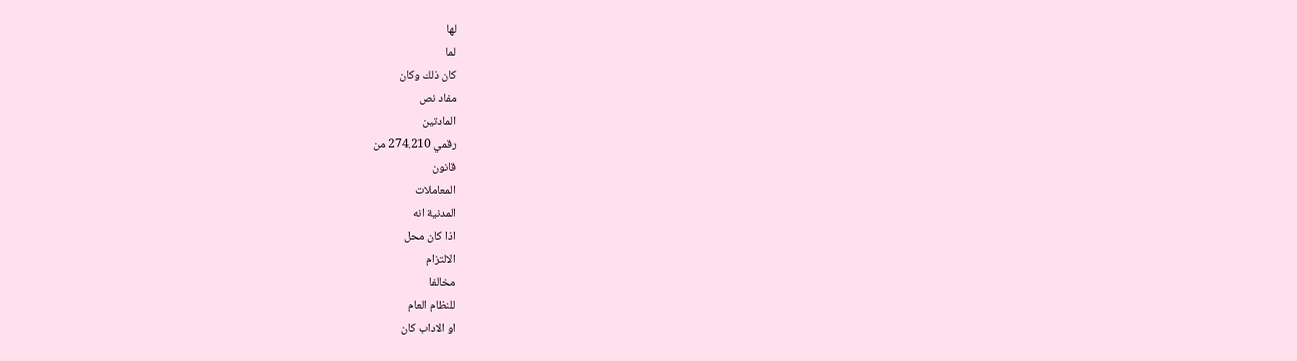لها
لما
كان ذلك وكان
مفاد نص
المادتين
رقمي 274.210 من
قانون
المعاملات
المدنية انه
اذا كان محل
الالتزام
مخالفا
للنظام العام
او الاداب كان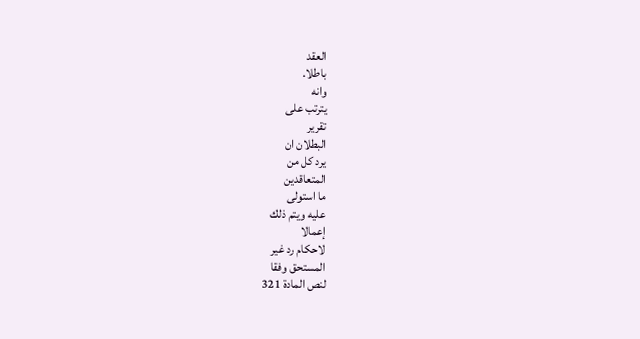العقد
باطلا.
وانه
يترتب على
تقرير
البطلان ان
يرد كل من
المتعاقدين
ما استولى
عليه ويتم ذلك
إعمالا
لاحكام رد غير
المستحق وفقا
لنص المادة 321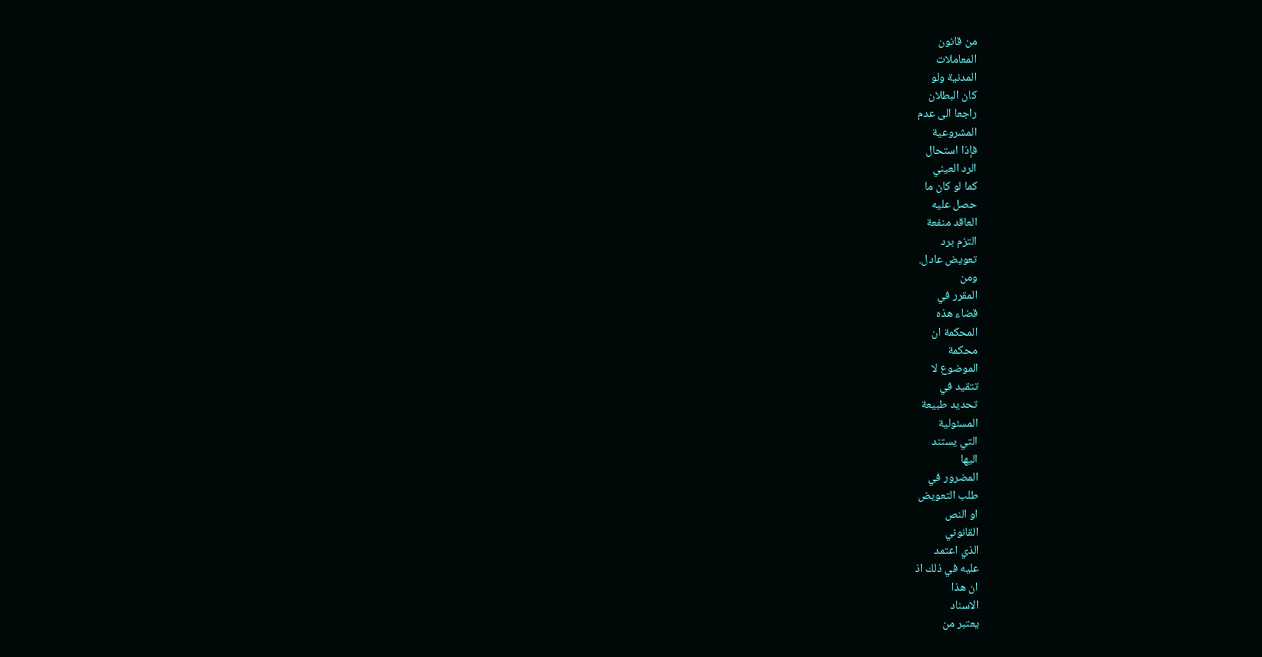من قانون
المعاملات
المدنية ولو
كان البطلان
راجعا الى عدم
المشروعية
فإذا استحال
الرد العيني
كما لو كان ما
حصل عليه
العاقد منفعة
التزم برد
تعويض عادل.
ومن
المقرر في
قضاء هذه
المحكمة ان
محكمة
الموضوع لا
تتقيد في
تحديد طبيعة
المسئولية
التي يستند
اليها
المضرور في
طلب التعويض
او النص
القانوني
الذي اعتمد
عليه في ذلك اذ
ان هذا
الاسناد
يعتبر من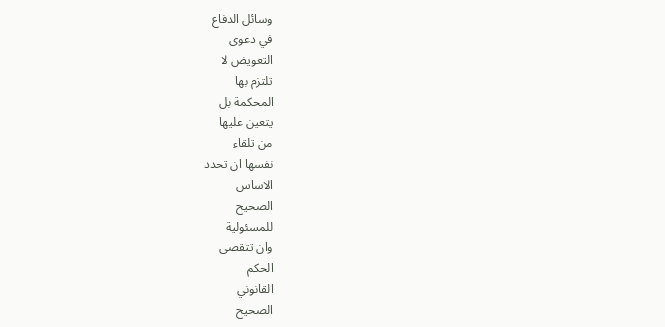وسائل الدفاع
في دعوى
التعويض لا
تلتزم بها
المحكمة بل
يتعين عليها
من تلقاء
نفسها ان تحدد
الاساس
الصحيح
للمسئولية
وان تتقصى
الحكم
القانوني
الصحيح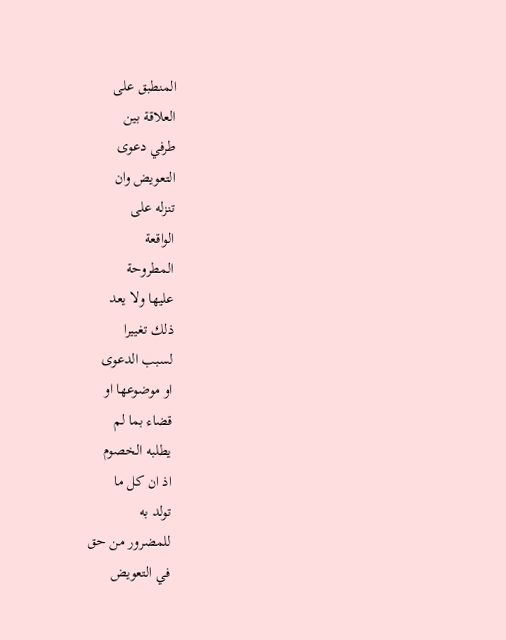المنطبق على
العلاقة بين
طرفي دعوى
التعويض وان
تنزله على
الواقعة
المطروحة
عليها ولا يعد
ذلك تغييرا
لسبب الدعوى
او موضوعها او
قضاء بما لم
يطلبه الخصوم
اذ ان كل ما
تولد به
للمضرور من حق
في التعويض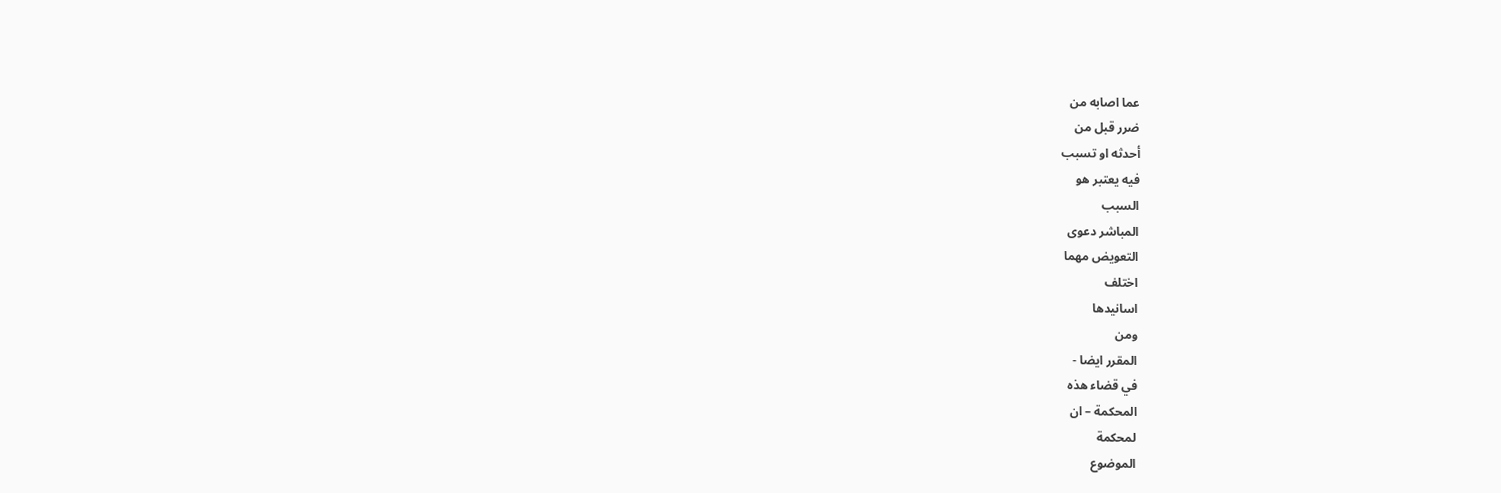عما اصابه من
ضرر قبل من
أحدثه او تسبب
فيه يعتبر هو
السبب
المباشر دعوى
التعويض مهما
اختلف
اسانيدها
ومن
المقرر ايضا -
في قضاء هذه
المحكمة – ان
لمحكمة
الموضوع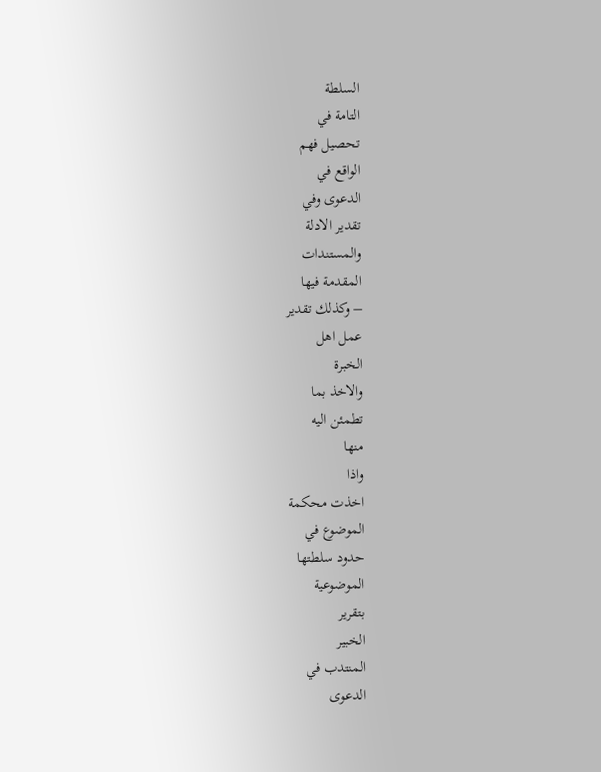السلطة
التامة في
تحصيل فهم
الواقع في
الدعوى وفي
تقدير الادلة
والمستندات
المقدمة فيها
– وكذلك تقدير
عمل اهل
الخبرة
والاخذ بما
تطمئن اليه
منها
واذا
اخذت محكمة
الموضوع في
حدود سلطتها
الموضوعية
بتقرير
الخبير
المنتدب في
الدعوى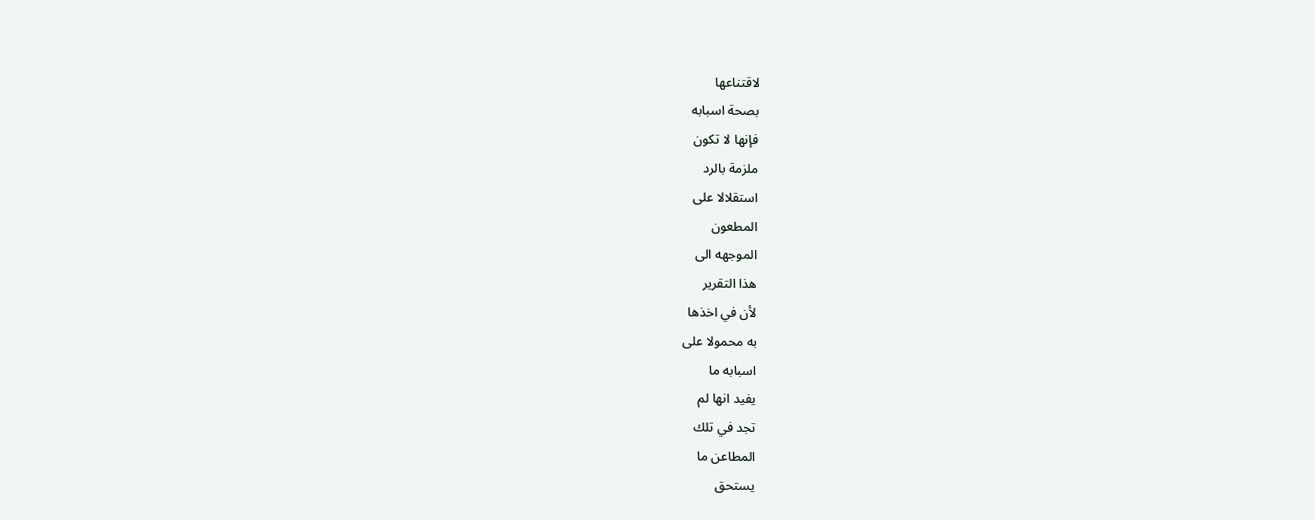لاقتناعها
بصحة اسبابه
فإنها لا تكون
ملزمة بالرد
استقلالا على
المطعون
الموجهه الى
هذا التقرير
لأن في اخذها
به محمولا على
اسبابه ما
يفيد انها لم
تجد في تلك
المطاعن ما
يستحق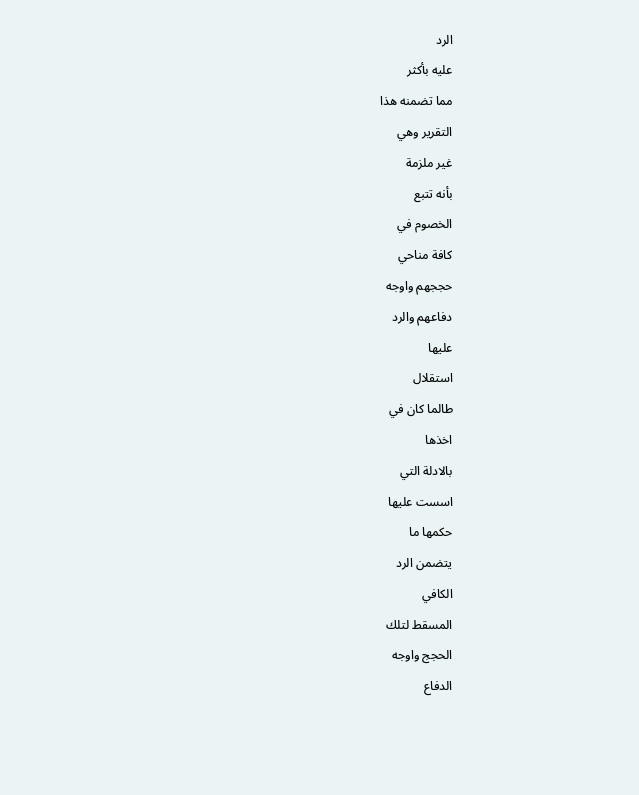الرد
عليه بأكثر
مما تضمنه هذا
التقرير وهي
غير ملزمة
بأنه تتبع
الخصوم في
كافة مناحي
حججهم واوجه
دفاعهم والرد
عليها
استقلال
طالما كان في
اخذها
بالادلة التي
اسست عليها
حكمها ما
يتضمن الرد
الكافي
المسقط لتلك
الحجج واوجه
الدفاع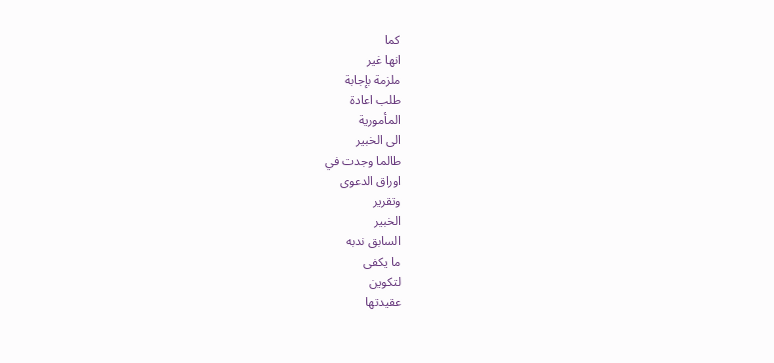كما
انها غير
ملزمة بإجابة
طلب اعادة
المأمورية
الى الخبير
طالما وجدت في
اوراق الدعوى
وتقرير
الخبير
السابق ندبه
ما يكفى
لتكوين
عقيدتها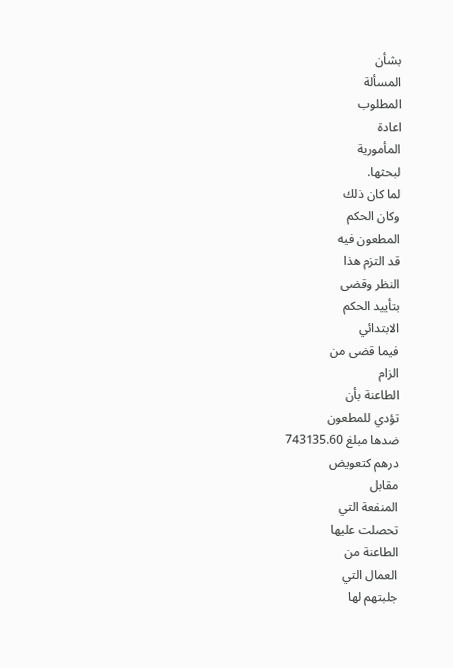بشأن
المسألة
المطلوب
اعادة
المأمورية
لبحثها.
لما كان ذلك
وكان الحكم
المطعون فيه
قد التزم هذا
النظر وقضى
بتأييد الحكم
الابتدائي
فيما قضى من
الزام
الطاعنة بأن
تؤدي للمطعون
ضدها مبلغ 743135.60
درهم كتعويض
مقابل
المنفعة التي
تحصلت عليها
الطاعنة من
العمال التي
جلبتهم لها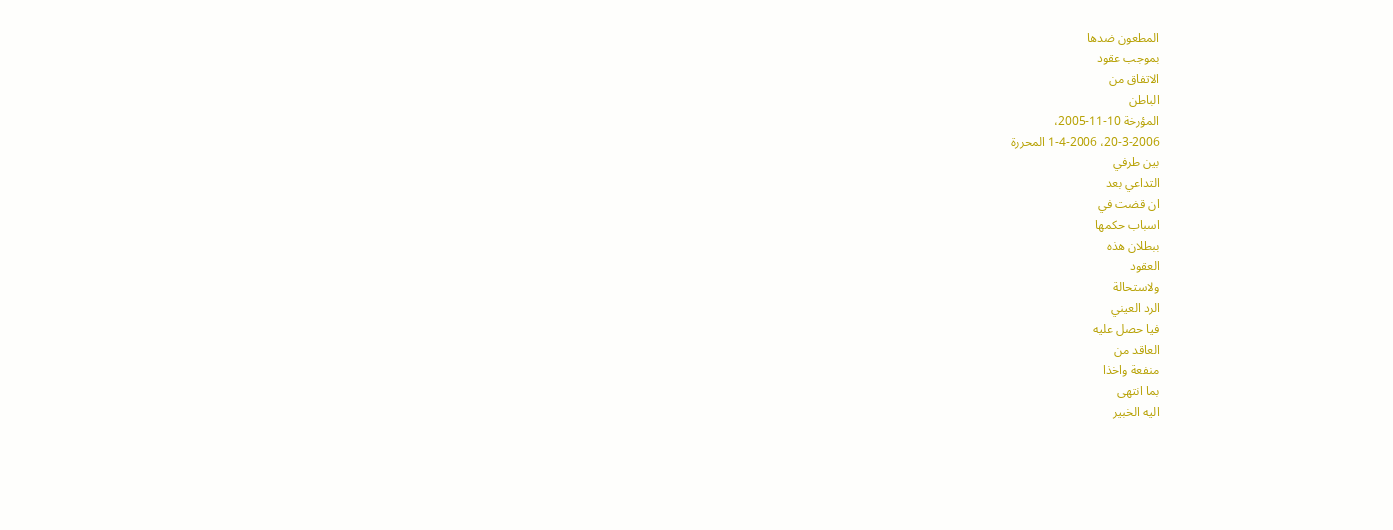المطعون ضدها
بموجب عقود
الاتفاق من
الباطن
المؤرخة 10-11-2005،
20-3-2006، 1-4-2006 المحررة
بين طرفي
التداعي بعد
ان قضت في
اسباب حكمها
ببطلان هذه
العقود
ولاستحالة
الرد العيني
فيا حصل عليه
العاقد من
منفعة واخذا
بما انتهى
اليه الخبير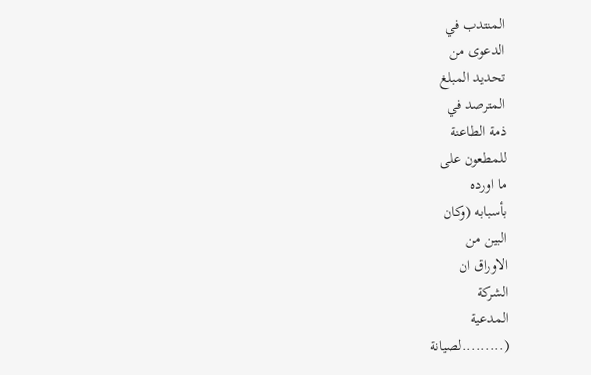المنتدب في
الدعوى من
تحديد المبلغ
المترصد في
ذمة الطاعنة
للمطعون على
ما اورده
بأسبابه (وكان
البين من
الاوراق ان
الشركة
المدعية
(.........لصيانة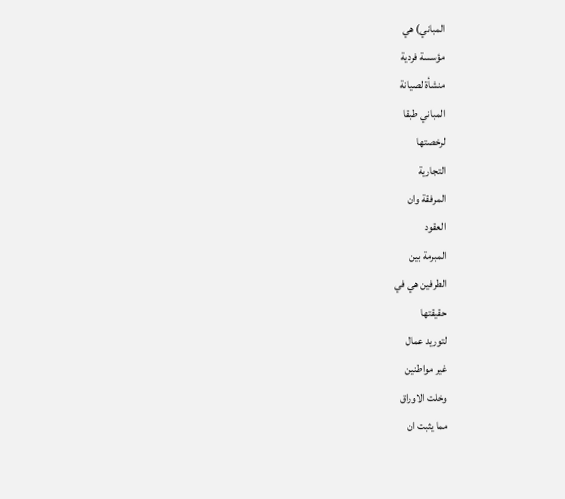المباني) هي
مؤسسة فردية
منشأة لصيانة
المباني طبقا
لرخصتها
التجارية
المرفقة وان
العقود
المبرمة بين
الطرفين هي في
حقيقتها
لتوريد عمال
غير مواطنين
وخلت الاوراق
مما يثبت ان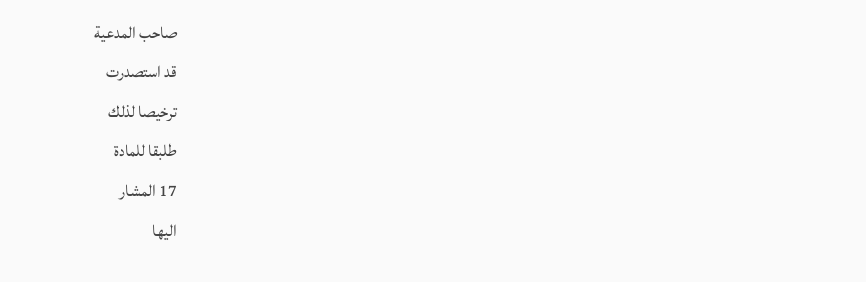صاحب المدعية
قد استصدرت
ترخيصا لذلك
طلبقا للمادة
17 المشار
اليها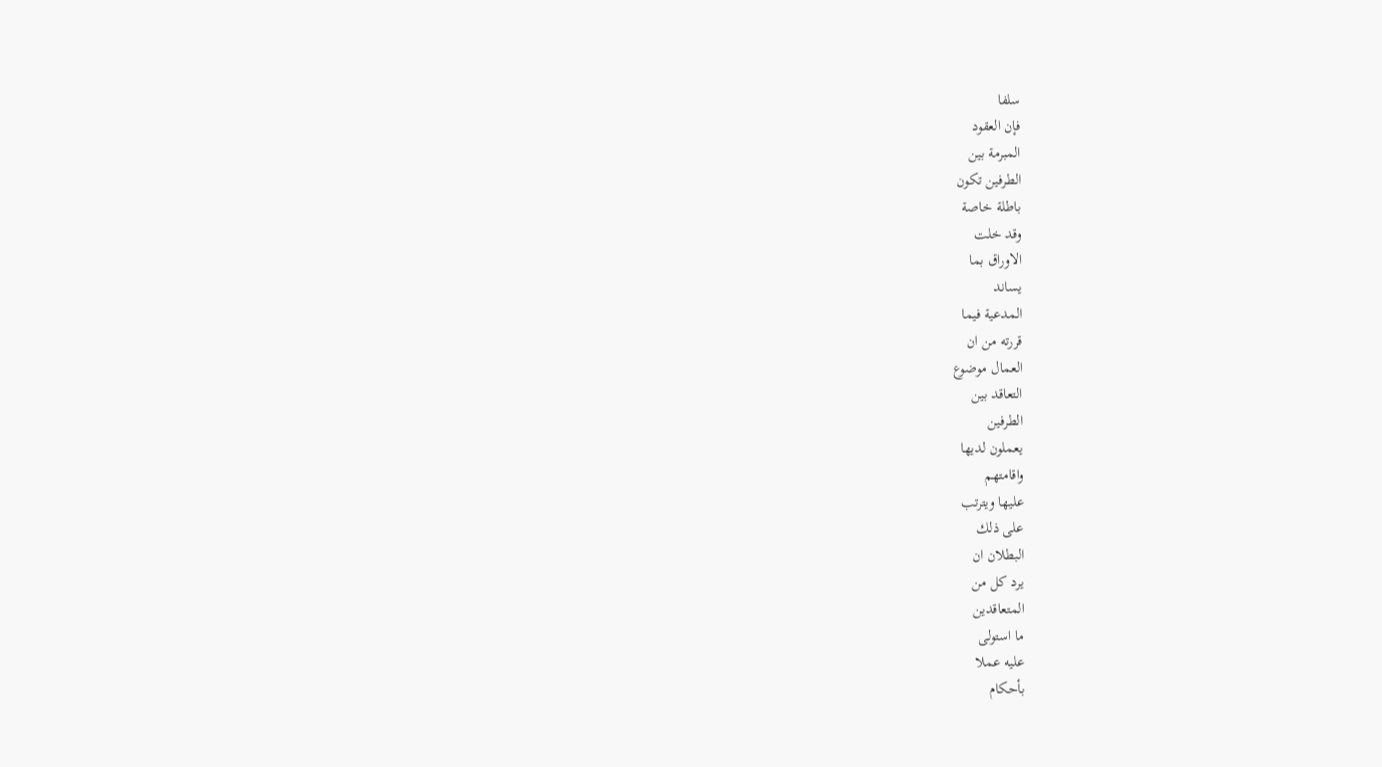سلفا
فإن العقود
المبرمة بين
الطرفين تكون
باطلة خاصة
وقد خلت
الاوراق بما
يساند
المدعية فيما
قررته من ان
العمال موضوع
التعاقد بين
الطرفين
يعملون لديها
واقامتهم
عليها ويترتب
على ذلك
البطلان ان
يرد كل من
المتعاقدين
ما استولى
عليه عملا
بأحكام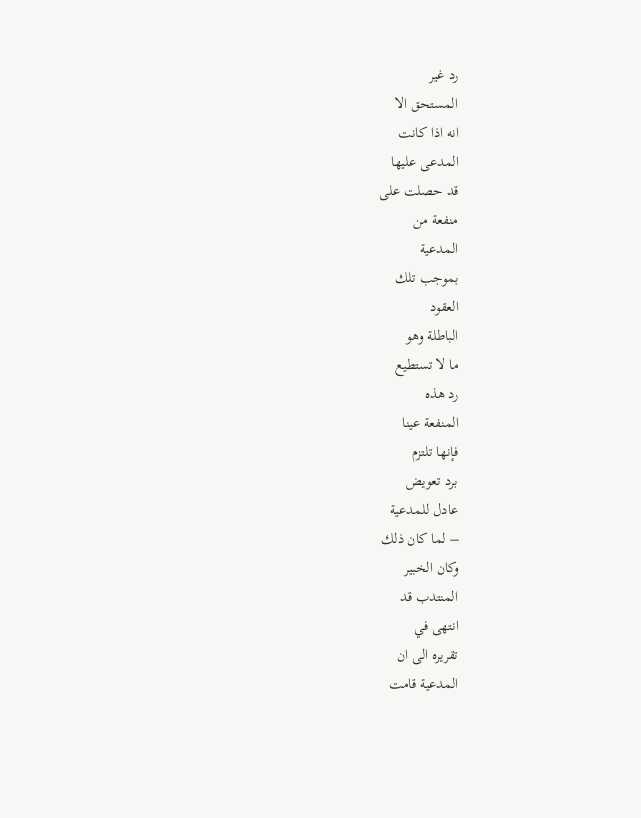رد غير
المستحق الا
انه اذا كانت
المدعى عليها
قد حصلت على
منفعة من
المدعية
بموجب تلك
العقود
الباطلة وهو
ما لا تستطيع
رد هذه
المنفعة عينا
فإنها تلتزم
برد تعويض
عادل للمدعية
– لما كان ذلك
وكان الخبير
المنتدب قد
انتهى في
تقريره الى ان
المدعية قامت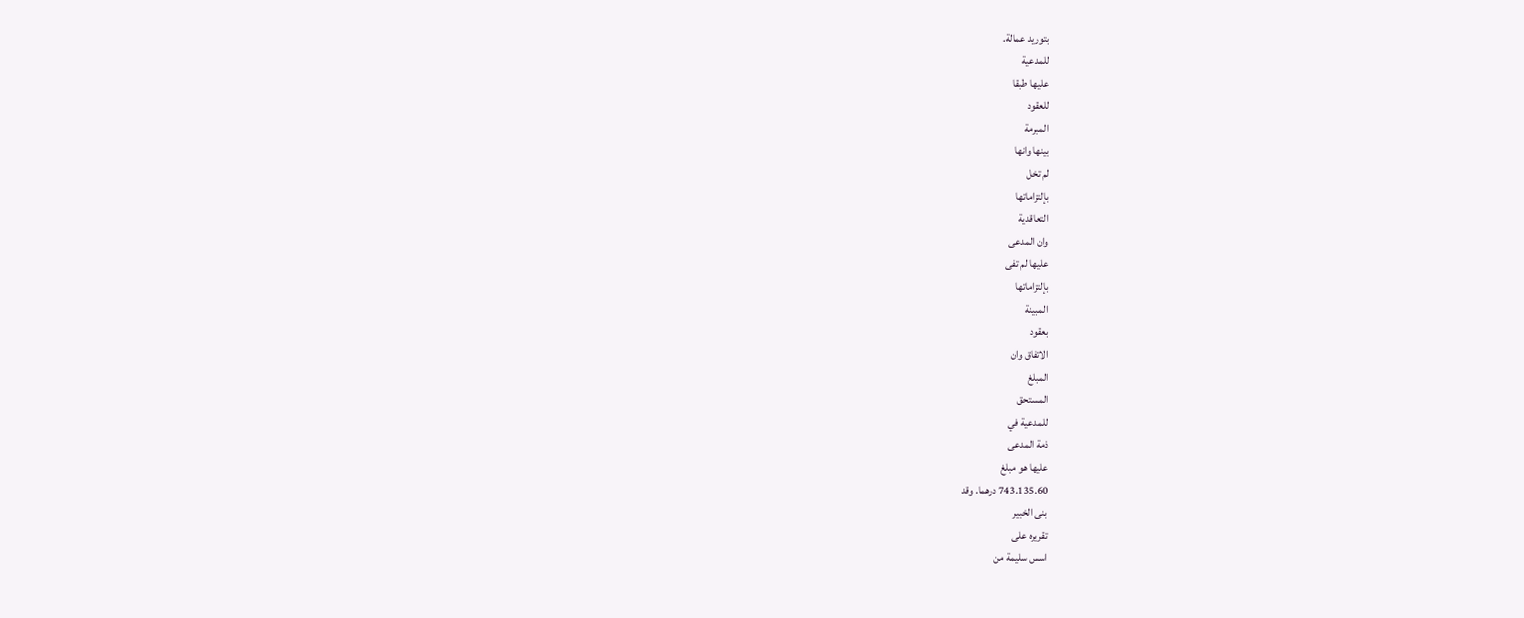بتوريد عمالة.
للمدعية
عليها طبقا
للعقود
المبرمة
بينها وانها
لم تخل
بإلتزاماتها
التعاقدية
وان المدعى
عليها لم تفى
بإلتزاماتها
المبينة
بعقود
الاتفاق وان
المبلغ
المستحق
للمدعية في
ذمة المدعى
عليها هو مبلغ
743.135.60 درهما. وقد
بنى الخبير
تقريره على
اسس سليمة من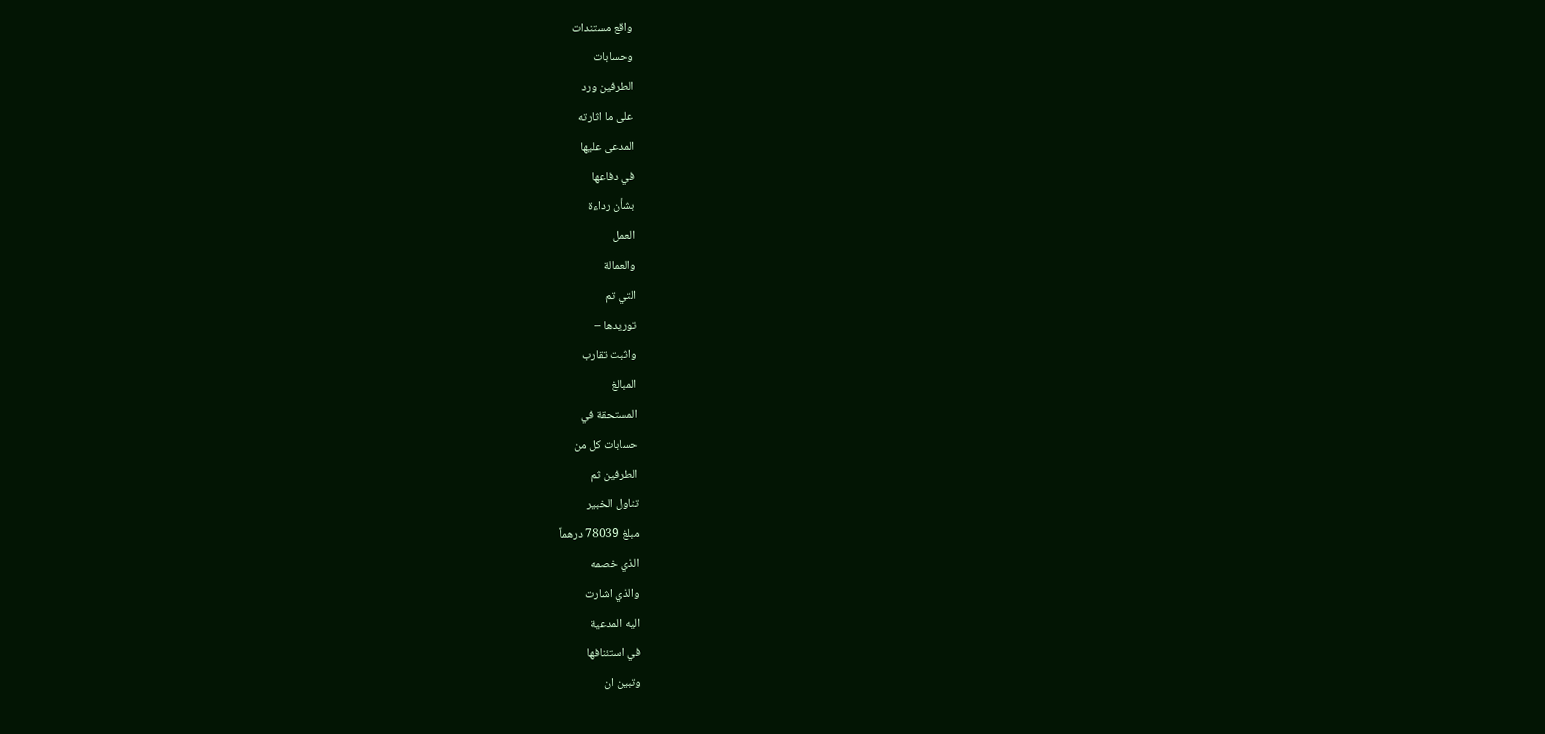واقع مستندات
وحسابات
الطرفين ورد
على ما اثارته
المدعى عليها
في دفاعها
بشأن رداءة
العمل
والعمالة
التي تم
توريدها –
واثبت تقارب
المبالغ
المستحقة في
حسابات كل من
الطرفين ثم
تناول الخبير
مبلغ 78039 درهماً
الذي خصمه
والذي اشارت
اليه المدعية
في استئنافها
وتبين ان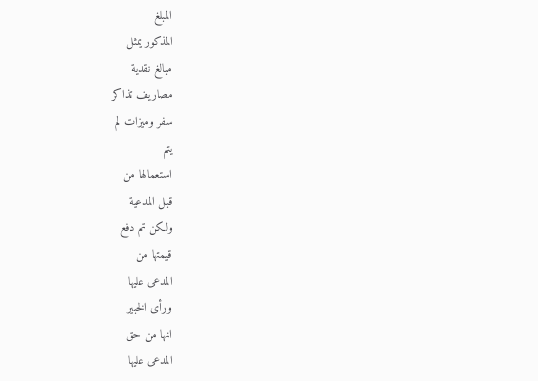المبلغ
المذكور يمثل
مبالغ نقدية
مصاريف تذاكر
سفر وميزات لم
يتم
استعمالها من
قبل المدعية
ولكن تم دفع
قيمتها من
المدعى عليها
ورأى الخبير
انها من حق
المدعى عليها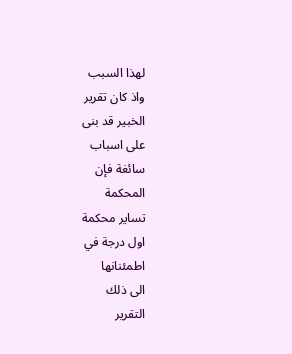لهذا السبب
واذ كان تقرير
الخبير قد بنى
على اسباب
سائغة فإن
المحكمة
تساير محكمة
اول درجة في
اطمئنانها
الى ذلك
التقرير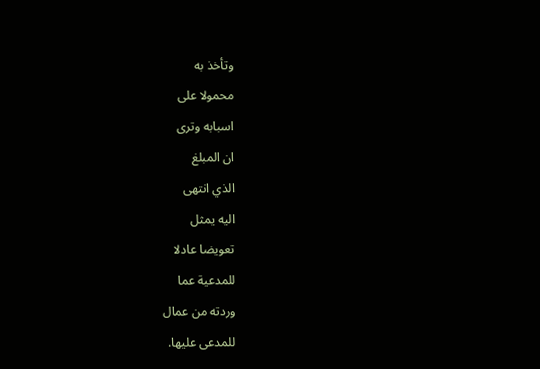وتأخذ به
محمولا على
اسبابه وترى
ان المبلغ
الذي انتهى
اليه يمثل
تعويضا عادلا
للمدعية عما
وردته من عمال
للمدعى عليها.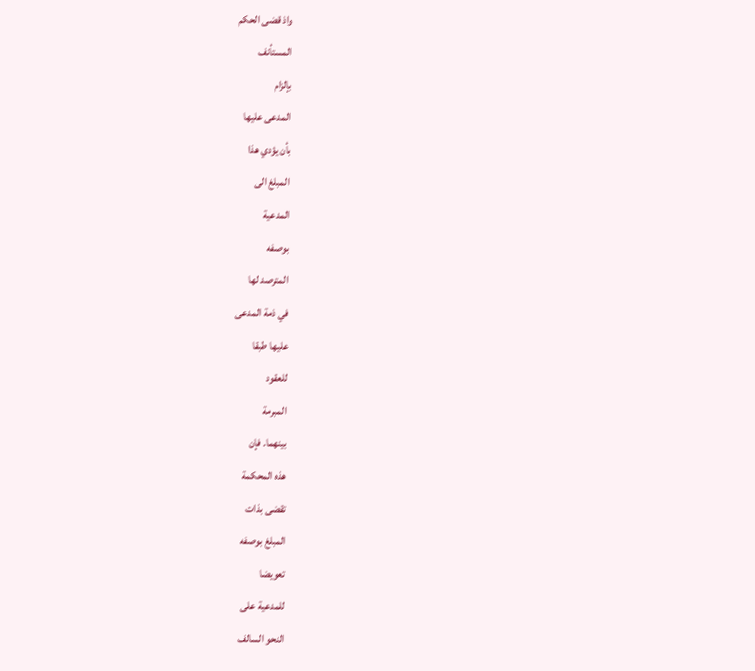واذ قضى الحكم
المستأنف
بإلزام
المدعى عليها
بأن يؤدي هذا
المبلغ الى
المدعية
بوصفه
المترصد لها
في ذمة المدعى
عليها طبقا
للعقود
المبرمة
بينهما. فإن
هذه المحكمة
تقضى بذات
المبلغ بوصفه
تعويضا
للمدعية على
النحو السالف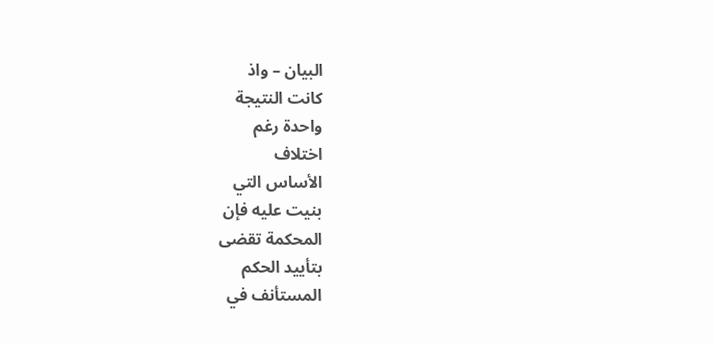البيان – واذ
كانت النتيجة
واحدة رغم
اختلاف
الأساس التي
بنيت عليه فإن
المحكمة تقضى
بتأييد الحكم
المستأنف في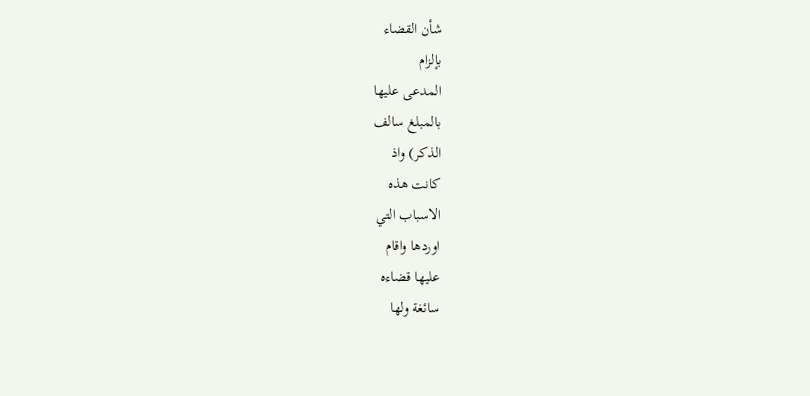شأن القضاء
بإلزام
المدعى عليها
بالمبلغ سالف
الذكر) واذ
كانت هذه
الاسباب التي
اوردها واقام
عليها قضاءه
سائغة ولها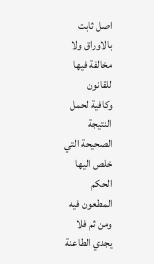اصل ثابت
بالاوراق ولا
مخالفة فيها
للقانون
وكافية لحمل
النتيجة
الصحيحة التي
خلص اليها
الحكم
المطعون فيه
ومن ثم فلا
يجدي الطاعنة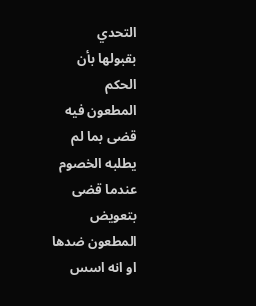التحدي
بقبولها بأن
الحكم
المطعون فيه
قضى بما لم
يطلبه الخصوم
عندما قضى
بتعويض
المطعون ضدها
او انه اسس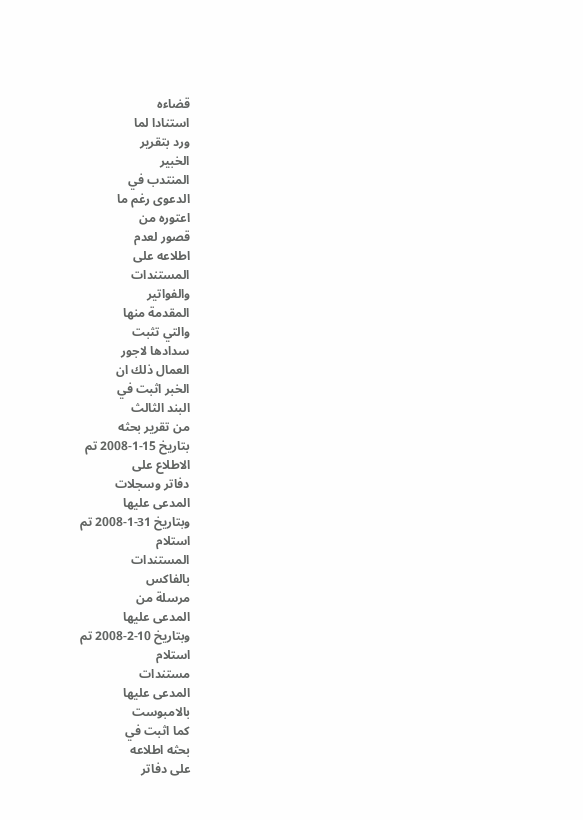قضاءه
استنادا لما
ورد بتقرير
الخبير
المنتدب في
الدعوى رغم ما
اعتوره من
قصور لعدم
اطلاعه على
المستندات
والفواتير
المقدمة منها
والتي تثبت
سدادها لاجور
العمال ذلك ان
الخبر اثبت في
البند الثالث
من تقرير بحثه
بتاريخ 15-1-2008 تم
الاطلاع على
دفاتر وسجلات
المدعى عليها
وبتاريخ 31-1-2008 تم
استلام
المستندات
بالفاكس
مرسلة من
المدعى عليها
وبتاريخ 10-2-2008 تم
استلام
مستندات
المدعى عليها
بالامبوست
كما اثبت في
بحثه اطلاعه
على دفاتر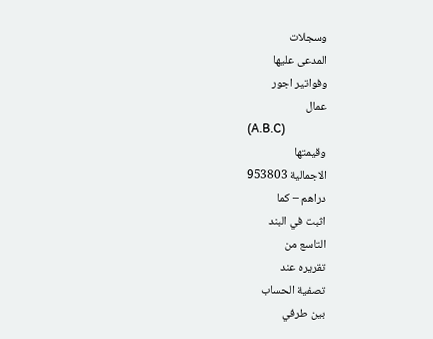وسجلات
المدعى عليها
وفواتير اجور
عمال
(A.B.C)
وقيمتها
الاجمالية 953803
دراهم – كما
اثبت في البند
التاسع من
تقريره عند
تصفية الحساب
بين طرفي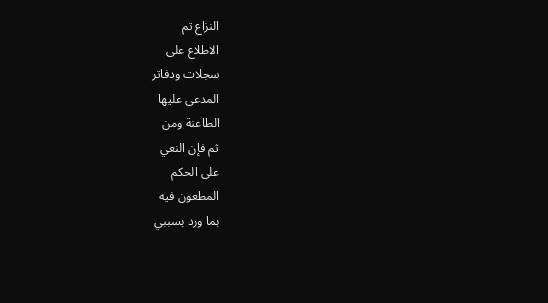النزاع تم
الاطلاع على
سجلات ودفاتر
المدعى عليها
الطاعنة ومن
ثم فإن النعي
على الحكم
المطعون فيه
بما ورد بسببي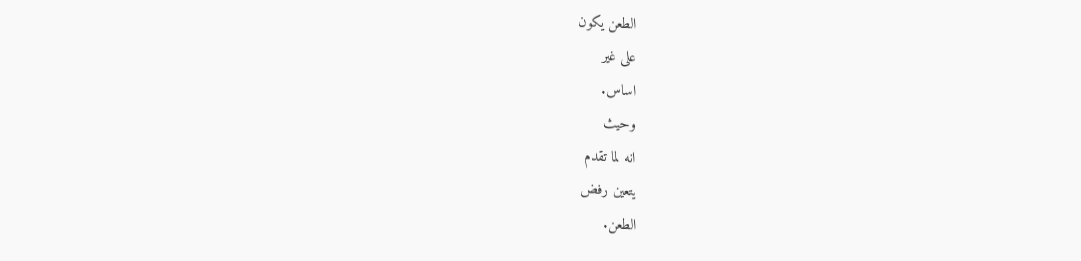الطعن يكون
على غير
اساس.
وحيث
انه لما تقدم
يتعين رفض
الطعن.